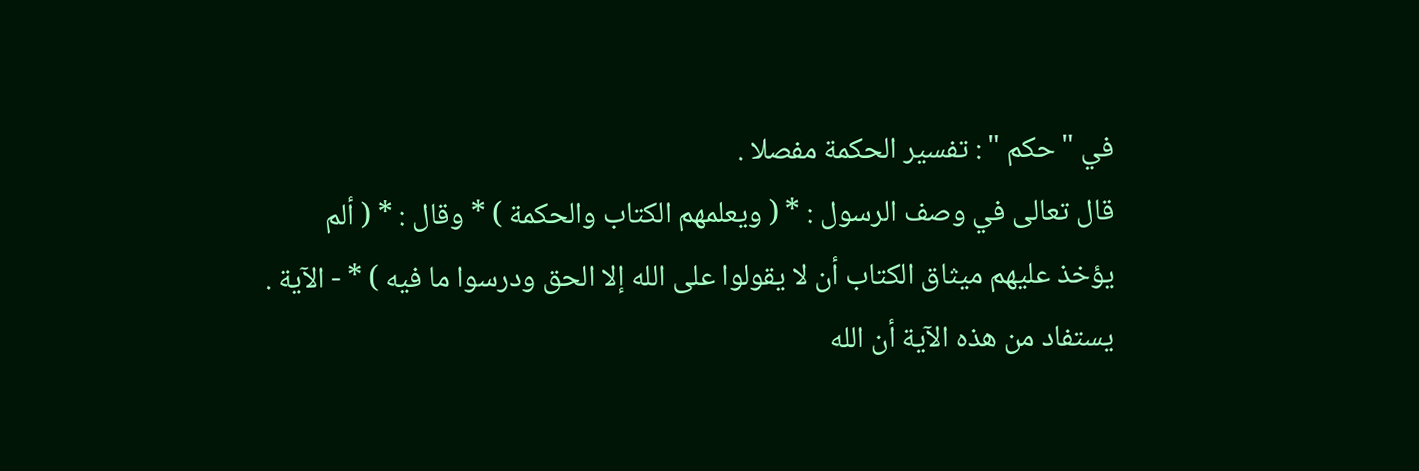في " حكم " : تفسير الحكمة مفصلا .
قال تعالى في وصف الرسول : * ( ويعلمهم الكتاب والحكمة ) * وقال : * ( ألم
يؤخذ عليهم ميثاق الكتاب أن لا يقولوا على الله إلا الحق ودرسوا ما فيه ) * - الآية .
يستفاد من هذه الآية أن الله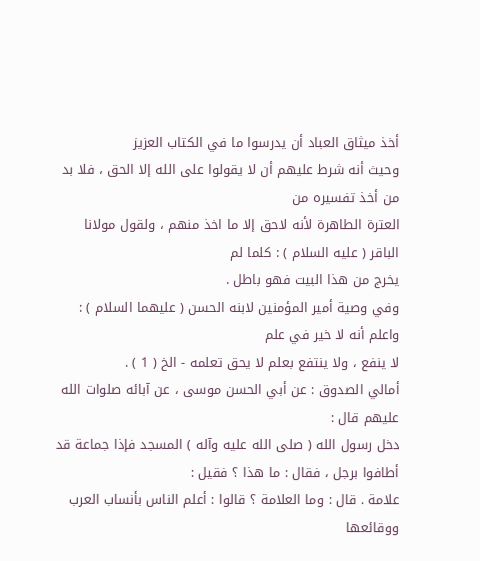أخذ ميثاق العباد أن يدرسوا ما في الكتاب العزيز
وحيث أنه شرط عليهم أن لا يقولوا على الله إلا الحق ، فلا بد من أخذ تفسيره من
العترة الطاهرة لأنه لاحق إلا ما اخذ منهم ، ولقول مولانا الباقر ( عليه السلام ) : كلما لم
يخرج من هذا البيت فهو باطل .
وفي وصية أمير المؤمنين لابنه الحسن ( عليهما السلام ) : واعلم أنه لا خير في علم
لا ينفع ، ولا ينتفع بعلم لا يحق تعلمه - الخ ( 1 ) .
أمالي الصدوق : عن أبي الحسن موسى ، عن آبائه صلوات الله عليهم قال :
دخل رسول الله ( صلى الله عليه وآله ) المسجد فإذا جماعة قد أطافوا برجل ، فقال : ما هذا ؟ فقيل :
علامة . قال : وما العلامة ؟ قالوا : أعلم الناس بأنساب العرب ووقائعها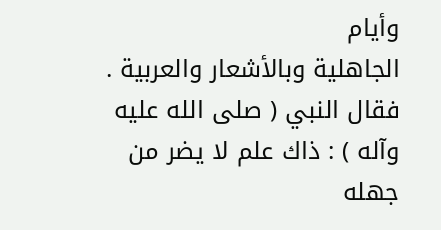وأيام
الجاهلية وبالأشعار والعربية . فقال النبي ( صلى الله عليه وآله ) : ذاك علم لا يضر من جهله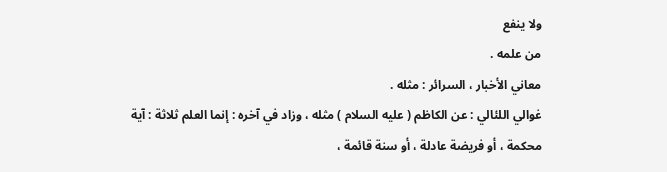ولا ينفع
من علمه .
معاني الأخبار ، السرائر : مثله .
غوالي اللئالي : عن الكاظم ( عليه السلام ) مثله ، وزاد في آخره : إنما العلم ثلاثة : آية
محكمة ، أو فريضة عادلة ، أو سنة قائمة ،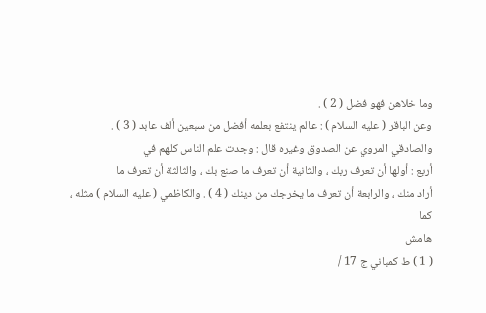وما خلاهن فهو فضل ( 2 ) .
وعن الباقر ( عليه السلام ) : عالم ينتفع بعلمه أفضل من سبعين ألف عابد ( 3 ) .
والصادقي المروي عن الصدوق وغيره قال : وجدت علم الناس كلهم في
أربع : أولها أن تعرف ربك ، والثانية أن تعرف ما صنع بك ، والثالثة أن تعرف ما
أراد منك ، والرابعة أن تعرف ما يخرجك من دينك ( 4 ) . والكاظمي ( عليه السلام ) مثله ، كما
هامش
( 1 ) ط كمباني ج 17 /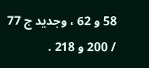58 و 62 ، وجديد ج 77 / 200 و 218 .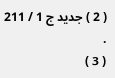( 2 ) جديد ج 1 / 211 .
( 3 )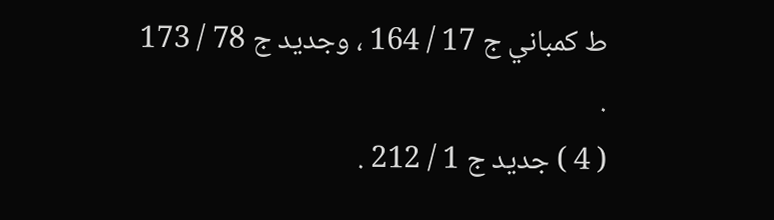ط كمباني ج 17 / 164 ، وجديد ج 78 / 173 .
( 4 ) جديد ج 1 / 212 .